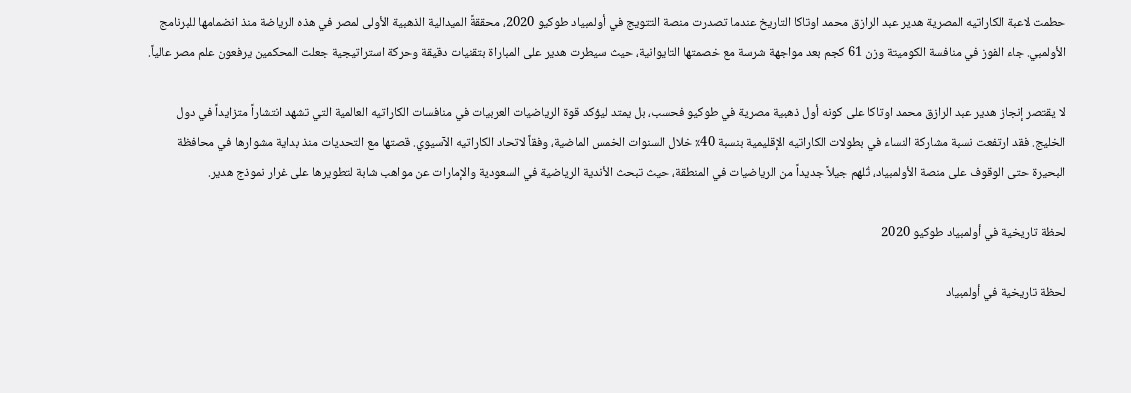حطمت لاعبة الكاراتيه المصرية هدير عبد الرازق محمد اوتاكا التاريخ عندما تصدرت منصة التتويج في أولمبياد طوكيو 2020، محققةً الميدالية الذهبية الأولى لمصر في هذه الرياضة منذ انضمامها للبرنامج الأولمبي. جاء الفوز في منافسة الكوميتة وزن 61 كجم بعد مواجهة شرسة مع خصمتها التايوانية، حيث سيطرت هدير على المباراة بتقنيات دقيقة وحركة استراتيجية جعلت المحكمين يرفعون علم مصر عالياً.

لا يقتصر إنجاز هدير عبد الرازق محمد اوتاكا على كونه أول ذهبية مصرية في طوكيو فحسب، بل يمتد ليؤكد قوة الرياضيات العربيات في منافسات الكاراتيه العالمية التي تشهد انتشاراً متزايداً في دول الخليج. فقد ارتفعت نسبة مشاركة النساء في بطولات الكاراتيه الإقليمية بنسبة 40٪ خلال السنوات الخمس الماضية، وفقاً لاتحاد الكاراتيه الآسيوي. قصتها مع التحديات منذ بداية مشوارها في محافظة البحيرة حتى الوقوف على منصة الأولمبياد، تُلهم جيلاً جديداً من الرياضيات في المنطقة، حيث تبحث الأندية الرياضية في السعودية والإمارات عن مواهب شابة لتطويرها على غرار نموذج هدير.

لحظة تاريخية في أولمبياد طوكيو 2020

لحظة تاريخية في أولمبياد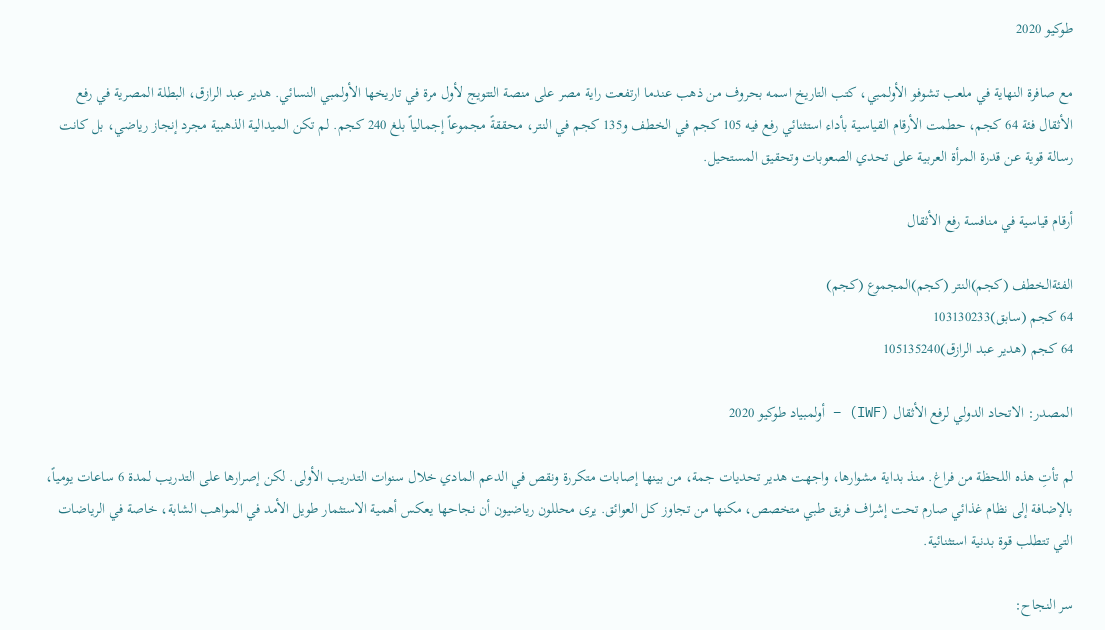طوكيو 2020

مع صافرة النهاية في ملعب تشوفو الأولمبي، كتب التاريخ اسمه بحروف من ذهب عندما ارتفعت راية مصر على منصة التتويج لأول مرة في تاريخها الأولمبي النسائي. هدير عبد الرازق، البطلة المصرية في رفع الأثقال فئة 64 كجم، حطمت الأرقام القياسية بأداء استثنائي رفع فيه 105 كجم في الخطف و135 كجم في النتر، محققةً مجموعاً إجمالياً بلغ 240 كجم. لم تكن الميدالية الذهبية مجرد إنجاز رياضي، بل كانت رسالة قوية عن قدرة المرأة العربية على تحدي الصعوبات وتحقيق المستحيل.

أرقام قياسية في منافسة رفع الأثقال

الفئةالخطف (كجم)النتر (كجم)المجموع (كجم)
64 كجم (سابق)103130233
64 كجم (هدير عبد الرازق)105135240

المصدر: الاتحاد الدولي لرفع الأثقال (IWF) – أولمبياد طوكيو 2020

لم تأتِ هذه اللحظة من فراغ. منذ بداية مشوارها، واجهت هدير تحديات جمة، من بينها إصابات متكررة ونقص في الدعم المادي خلال سنوات التدريب الأولى. لكن إصرارها على التدريب لمدة 6 ساعات يومياً، بالإضافة إلى نظام غذائي صارم تحت إشراف فريق طبي متخصص، مكنها من تجاوز كل العوائق. يرى محللون رياضيون أن نجاحها يعكس أهمية الاستثمار طويل الأمد في المواهب الشابة، خاصة في الرياضات التي تتطلب قوة بدنية استثنائية.

سر النجاح: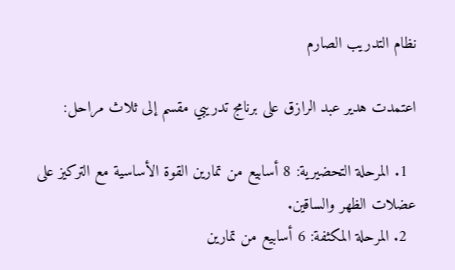نظام التدريب الصارم

اعتمدت هدير عبد الرازق على برنامج تدريبي مقسم إلى ثلاث مراحل:

  1. المرحلة التحضيرية: 8 أسابيع من تمارين القوة الأساسية مع التركيز على عضلات الظهر والساقين.
  2. المرحلة المكثفة: 6 أسابيع من تمارين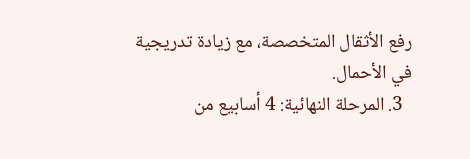رفع الأثقال المتخصصة، مع زيادة تدريجية في الأحمال.
  3. المرحلة النهائية: 4 أسابيع من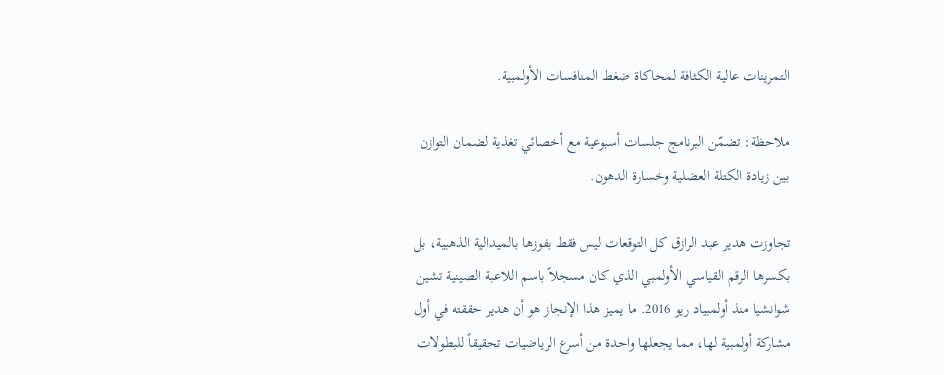التمرينات عالية الكثافة لمحاكاة ضغط المنافسات الأولمبية.

ملاحظة: تضمّن البرنامج جلسات أسبوعية مع أخصائي تغذية لضمان التوازن بين زيادة الكتلة العضلية وخسارة الدهون.

تجاوزت هدير عبد الرازق كل التوقعات ليس فقط بفوزها بالميدالية الذهبية، بل بكسرها الرقم القياسي الأولمبي الذي كان مسجلاً باسم اللاعبة الصينية تشين شوانشيا منذ أولمبياد ريو 2016. ما يميز هذا الإنجاز هو أن هدير حققته في أول مشاركة أولمبية لها، مما يجعلها واحدة من أسرع الرياضيات تحقيقاً للبطولات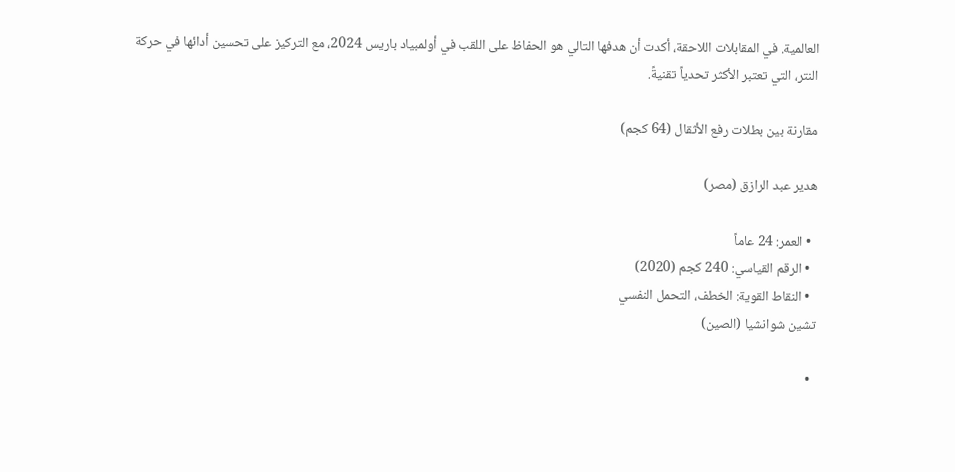العالمية. في المقابلات اللاحقة، أكدت أن هدفها التالي هو الحفاظ على اللقب في أولمبياد باريس 2024، مع التركيز على تحسين أدائها في حركة النتر، التي تعتبر الأكثر تحدياً تقنيةً.

مقارنة بين بطلات رفع الأثقال (64 كجم)

هدير عبد الرازق (مصر)

  • العمر: 24 عاماً
  • الرقم القياسي: 240 كجم (2020)
  • النقاط القوية: الخطف، التحمل النفسي
تشين شوانشيا (الصين)

  •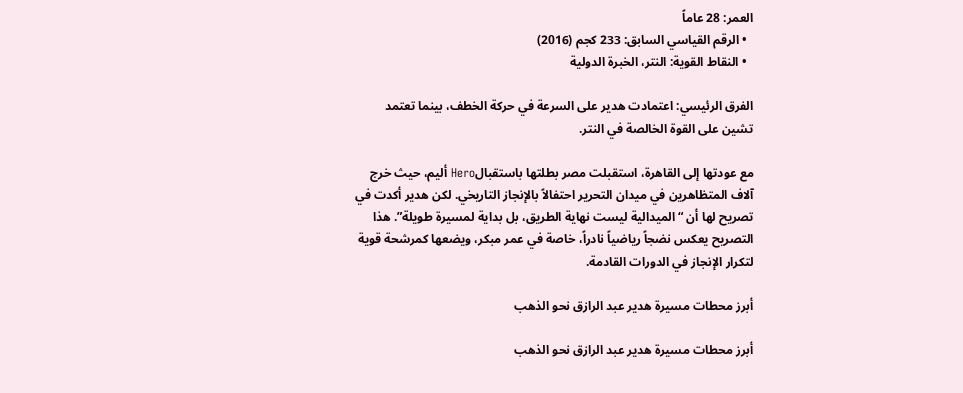العمر: 28 عاماً
  • الرقم القياسي السابق: 233 كجم (2016)
  • النقاط القوية: النتر، الخبرة الدولية

الفرق الرئيسي: اعتمادت هدير على السرعة في حركة الخطف، بينما تعتمد تشين على القوة الخالصة في النتر.

مع عودتها إلى القاهرة، استقبلت مصر بطلتها باستقبالHero أليم، حيث خرج آلاف المتظاهرين في ميدان التحرير احتفالاً بالإنجاز التاريخي. لكن هدير أكدت في تصريح لها أن “الميدالية ليست نهاية الطريق، بل بداية لمسيرة طويلة”. هذا التصريح يعكس نضجاً رياضياً نادراً، خاصة في عمر مبكر، ويضعها كمرشحة قوية لتكرار الإنجاز في الدورات القادمة.

أبرز محطات مسيرة هدير عبد الرازق نحو الذهب

أبرز محطات مسيرة هدير عبد الرازق نحو الذهب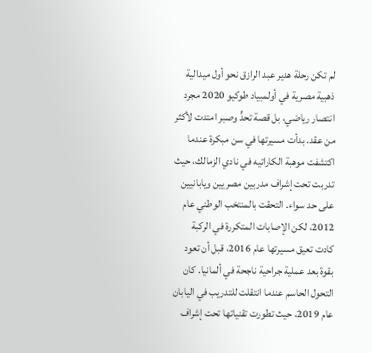لم تكن رحلة هدير عبد الرازق نحو أول ميدالية ذهبية مصرية في أولمبياد طوكيو 2020 مجرد انتصار رياضي، بل قصة تحدٍّ وصبر امتدت لأكثر من عقد. بدأت مسيرتها في سن مبكرة عندما اكتشفت موهبة الكاراتيه في نادي الزمالك، حيث تدربت تحت إشراف مدربين مصريين ويابانيين على حد سواء. التحقت بالمنتخب الوطني عام 2012، لكن الإصابات المتكررة في الركبة كادت تعيق مسيرتها عام 2016، قبل أن تعود بقوة بعد عملية جراحية ناجحة في ألمانيا. كان التحول الحاسم عندما انتقلت للتدريب في اليابان عام 2019، حيث تطورت تقنياتها تحت إشراف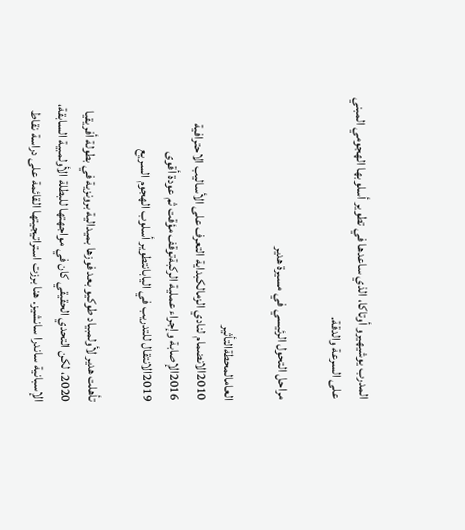المدرب يوشيهيرو أوتاكا، الذي ساعدها في تطوير أسلوبها الهجومي المبني على السرعة والدقة.

مراحل التحول الرئيسي في مسيرة هدير

العامالمحطةالتأثير
2010الانضمام لنادي الزمالكبداية التعرف على الأساليب الاحترافية
2016الإصابة وإجراء عملية الركبةتوقف مؤقت ثم عودة أقوى
2019الانتقال للتدريب في اليابانتطوير أسلوب الهجوم السريع

تأهلت هدير لأولمبياد طوكيو بعد فوزها بميدالية برونزية في بطولة أفريقيا 2020، لكن التحدي الحقيقي كان في مواجهتها للبطلة الأولمبية السابقة، الإسبانية ساندرا سانشيز. هنا برزت استراتيجيتها القائمة على دراسة نقاط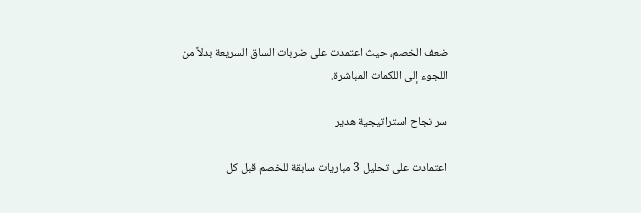ضعف الخصم، حيث اعتمدت على ضربات الساق السريعة بدلاً من اللجوء إلى اللكمات المباشرة.

سر نجاح استراتيجية هدير

اعتمادت على تحليل 3 مباريات سابقة للخصم قبل كل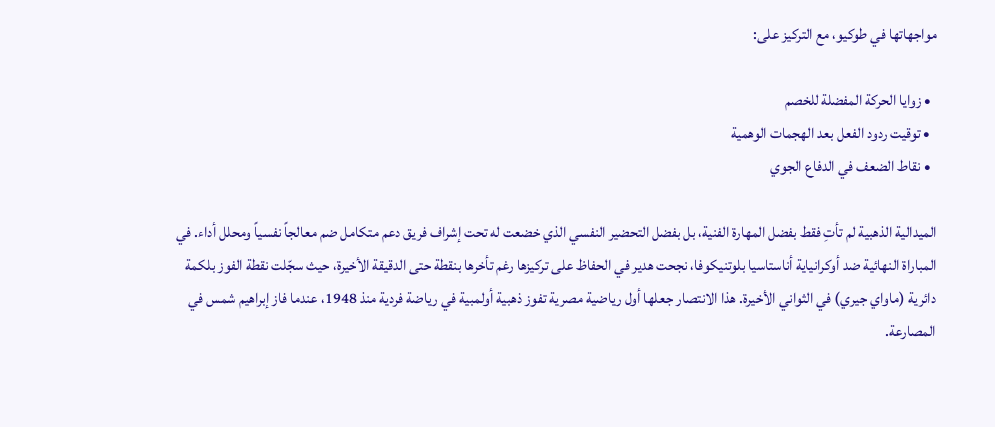مواجهاتها في طوكيو، مع التركيز على:

  • زوايا الحركة المفضلة للخصم
  • توقيت ردود الفعل بعد الهجمات الوهمية
  • نقاط الضعف في الدفاع الجوي

الميدالية الذهبية لم تأتِ فقط بفضل المهارة الفنية، بل بفضل التحضير النفسي الذي خضعت له تحت إشراف فريق دعم متكامل ضم معالجاً نفسياً ومحلل أداء. في المباراة النهائية ضد أوكرانياية أناستاسيا بلوتنيكوفا، نجحت هدير في الحفاظ على تركيزها رغم تأخرها بنقطة حتى الدقيقة الأخيرة، حيث سجّلت نقطة الفوز بلكمة دائرية (ماواي جيري) في الثواني الأخيرة. هذا الانتصار جعلها أول رياضية مصرية تفوز ذهبية أولمبية في رياضة فردية منذ 1948، عندما فاز إبراهيم شمس في المصارعة.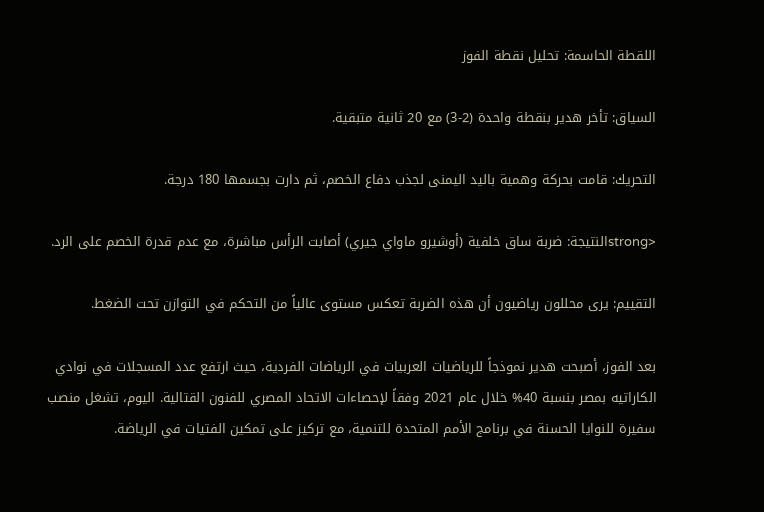اللقطة الحاسمة: تحليل نقطة الفوز

السياق: تأخر هدير بنقطة واحدة (2-3) مع 20 ثانية متبقية.

التحريك: قامت بحركة وهمية باليد اليمنى لجذب دفاع الخصم، ثم دارت بجسمها 180 درجة.

<strongالنتيجة: ضربة ساق خلفية (أوشيرو ماواي جيري) أصابت الرأس مباشرة، مع عدم قدرة الخصم على الرد.

التقييم: يرى محللون رياضيون أن هذه الضربة تعكس مستوى عالياً من التحكم في التوازن تحت الضغط.

بعد الفوز، أصبحت هدير نموذجاً للرياضيات العربيات في الرياضات الفردية، حيث ارتفع عدد المسجلات في نوادي الكاراتيه بمصر بنسبة 40% خلال عام 2021 وفقاً لإحصاءات الاتحاد المصري للفنون القتالية. اليوم، تشغل منصب سفيرة للنوايا الحسنة في برنامج الأمم المتحدة للتنمية، مع تركيز على تمكين الفتيات في الرياضة.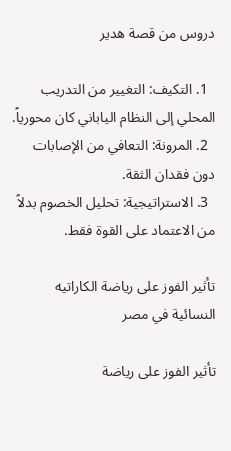دروس من قصة هدير

  1. التكيف: التغيير من التدريب المحلي إلى النظام الياباني كان محورياً.
  2. المرونة: التعافي من الإصابات دون فقدان الثقة.
  3. الاستراتيجية: تحليل الخصوم بدلاً من الاعتماد على القوة فقط.

تأثير الفوز على رياضة الكاراتيه النسائية في مصر

تأثير الفوز على رياضة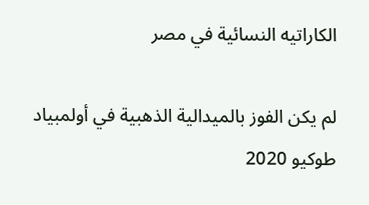الكاراتيه النسائية في مصر

لم يكن الفوز بالميدالية الذهبية في أولمبياد طوكيو 2020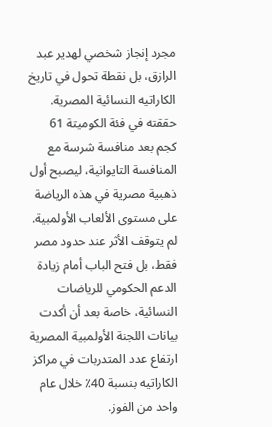مجرد إنجاز شخصي لهدير عبد الرازق، بل نقطة تحول في تاريخ الكاراتيه النسائية المصرية. حققته في فئة الكوميتة 61 كجم بعد منافسة شرسة مع المنافسة التايوانية، ليصبح أول ذهبية مصرية في هذه الرياضة على مستوى الألعاب الأولمبية. لم يتوقف الأثر عند حدود مصر فقط، بل فتح الباب أمام زيادة الدعم الحكومي للرياضات النسائية، خاصة بعد أن أكدت بيانات اللجنة الأولمبية المصرية ارتفاع عدد المتدربات في مراكز الكاراتيه بنسبة 40٪ خلال عام واحد من الفوز.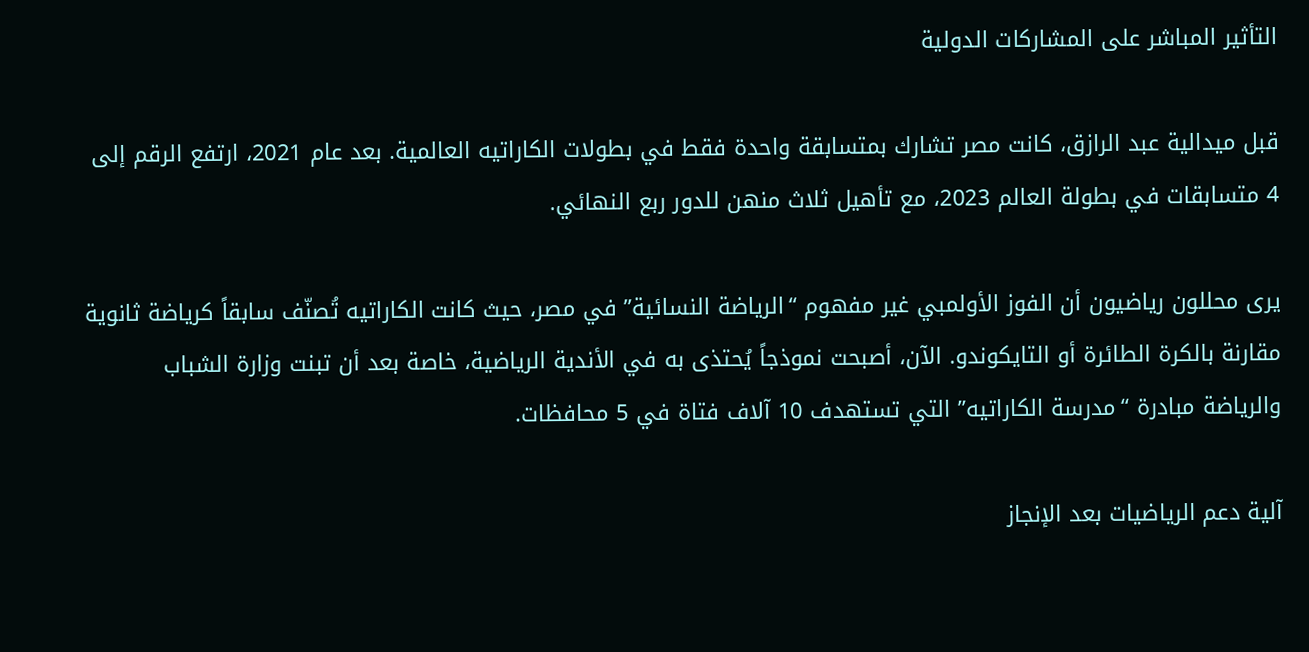التأثير المباشر على المشاركات الدولية

قبل ميدالية عبد الرازق، كانت مصر تشارك بمتسابقة واحدة فقط في بطولات الكاراتيه العالمية. بعد عام 2021، ارتفع الرقم إلى 4 متسابقات في بطولة العالم 2023، مع تأهيل ثلاث منهن للدور ربع النهائي.

يرى محللون رياضيون أن الفوز الأولمبي غير مفهوم “الرياضة النسائية” في مصر، حيث كانت الكاراتيه تُصنّف سابقاً كرياضة ثانوية مقارنة بالكرة الطائرة أو التايكوندو. الآن، أصبحت نموذجاً يُحتذى به في الأندية الرياضية، خاصة بعد أن تبنت وزارة الشباب والرياضة مبادرة “مدرسة الكاراتيه” التي تستهدف 10 آلاف فتاة في 5 محافظات.

آلية دعم الرياضيات بعد الإنجاز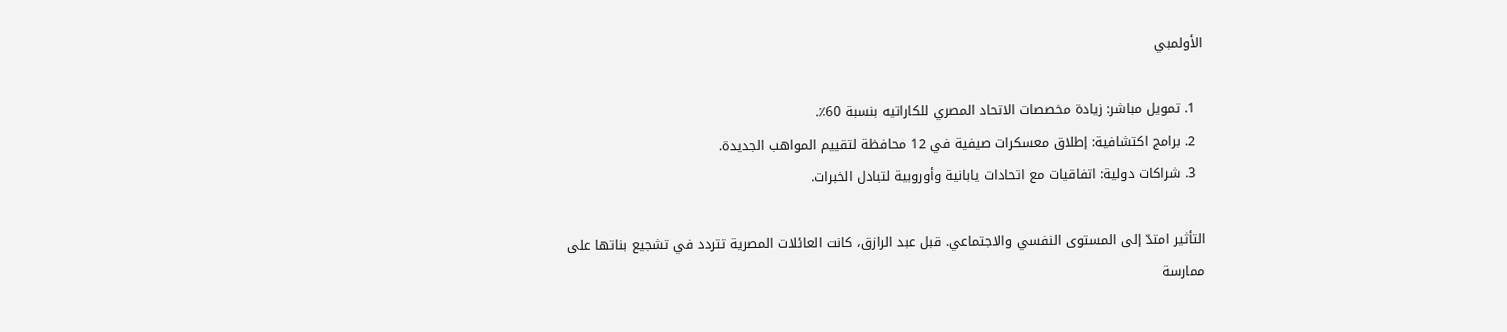الأولمبي

  1. تمويل مباشر: زيادة مخصصات الاتحاد المصري للكاراتيه بنسبة 60٪.
  2. برامج اكتشافية: إطلاق معسكرات صيفية في 12 محافظة لتقييم المواهب الجديدة.
  3. شراكات دولية: اتفاقيات مع اتحادات يابانية وأوروبية لتبادل الخبرات.

التأثير امتدّ إلى المستوى النفسي والاجتماعي. قبل عبد الرازق، كانت العائلات المصرية تتردد في تشجيع بناتها على ممارسة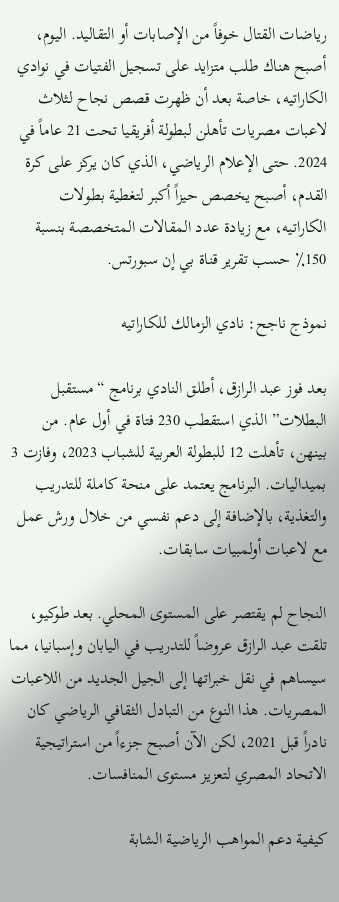رياضات القتال خوفاً من الإصابات أو التقاليد. اليوم، أصبح هناك طلب متزايد على تسجيل الفتيات في نوادي الكاراتيه، خاصة بعد أن ظهرت قصص نجاح لثلاث لاعبات مصريات تأهلن لبطولة أفريقيا تحت 21 عاماً في 2024. حتى الإعلام الرياضي، الذي كان يركز على كرة القدم، أصبح يخصص حيزاً أكبر لتغطية بطولات الكاراتيه، مع زيادة عدد المقالات المتخصصة بنسبة 150٪ حسب تقرير قناة بي إن سبورتس.

نموذج ناجح: نادي الزمالك للكاراتيه

بعد فوز عبد الرازق، أطلق النادي برنامج “مستقبل البطلات” الذي استقطب 230 فتاة في أول عام. من بينهن، تأهلت 12 للبطولة العربية للشباب 2023، وفازت 3 بميداليات. البرنامج يعتمد على منحة كاملة للتدريب والتغذية، بالإضافة إلى دعم نفسي من خلال ورش عمل مع لاعبات أولمبيات سابقات.

النجاح لم يقتصر على المستوى المحلي. بعد طوكيو، تلقت عبد الرازق عروضاً للتدريب في اليابان وإسبانيا، مما سيساهم في نقل خبراتها إلى الجيل الجديد من اللاعبات المصريات. هذا النوع من التبادل الثقافي الرياضي كان نادراً قبل 2021، لكن الآن أصبح جزءاً من استراتيجية الاتحاد المصري لتعزيز مستوى المنافسات.

كيفية دعم المواهب الرياضية الشابة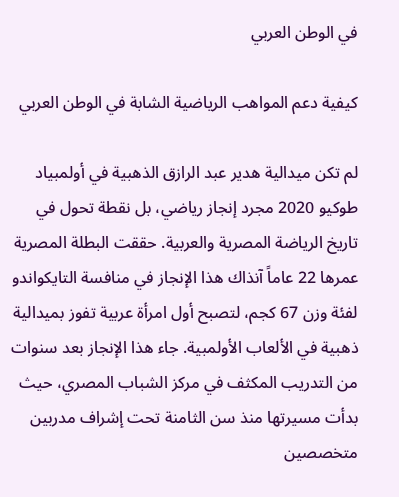في الوطن العربي

كيفية دعم المواهب الرياضية الشابة في الوطن العربي

لم تكن ميدالية هدير عبد الرازق الذهبية في أولمبياد طوكيو 2020 مجرد إنجاز رياضي، بل نقطة تحول في تاريخ الرياضة المصرية والعربية. حققت البطلة المصرية عمرها 22 عاماً آنذاك هذا الإنجاز في منافسة التايكواندو لفئة وزن 67 كجم، لتصبح أول امرأة عربية تفوز بميدالية ذهبية في الألعاب الأولمبية. جاء هذا الإنجاز بعد سنوات من التدريب المكثف في مركز الشباب المصري، حيث بدأت مسيرتها منذ سن الثامنة تحت إشراف مدربين متخصصين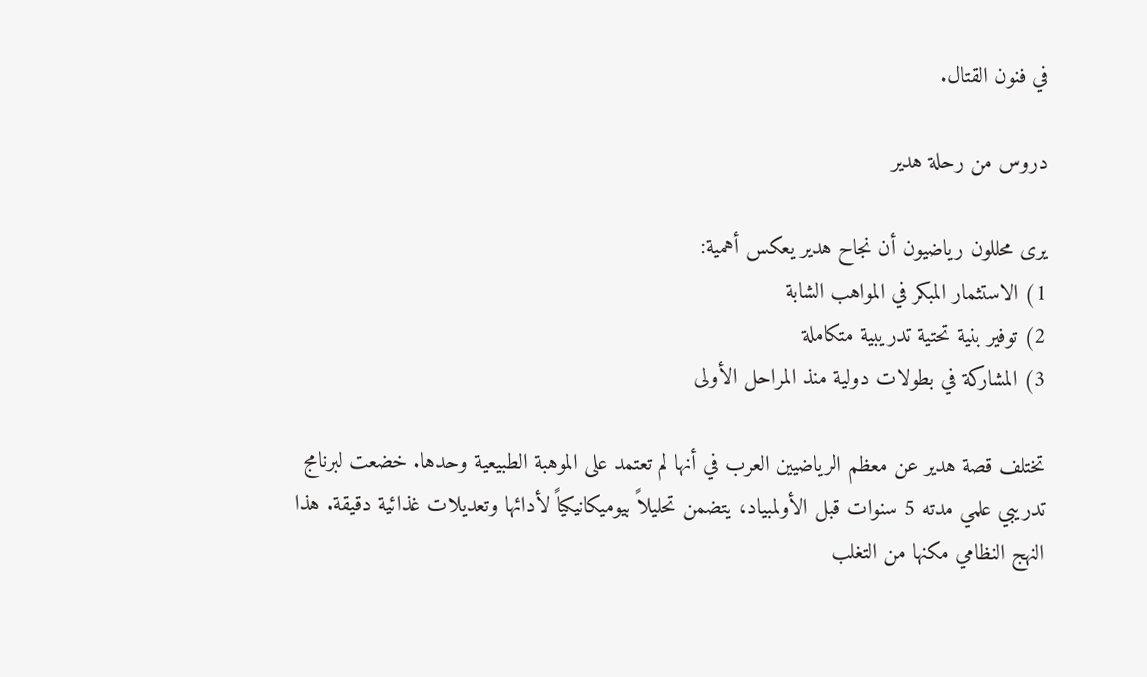في فنون القتال.

دروس من رحلة هدير

يرى محللون رياضيون أن نجاح هدير يعكس أهمية:
1) الاستثمار المبكر في المواهب الشابة
2) توفير بنية تحتية تدريبية متكاملة
3) المشاركة في بطولات دولية منذ المراحل الأولى

تختلف قصة هدير عن معظم الرياضيين العرب في أنها لم تعتمد على الموهبة الطبيعية وحدها. خضعت لبرنامج تدريبي علمي مدته 5 سنوات قبل الأولمبياد، يتضمن تحليلاً بيوميكانيكياً لأدائها وتعديلات غذائية دقيقة. هذا النهج النظامي مكنها من التغلب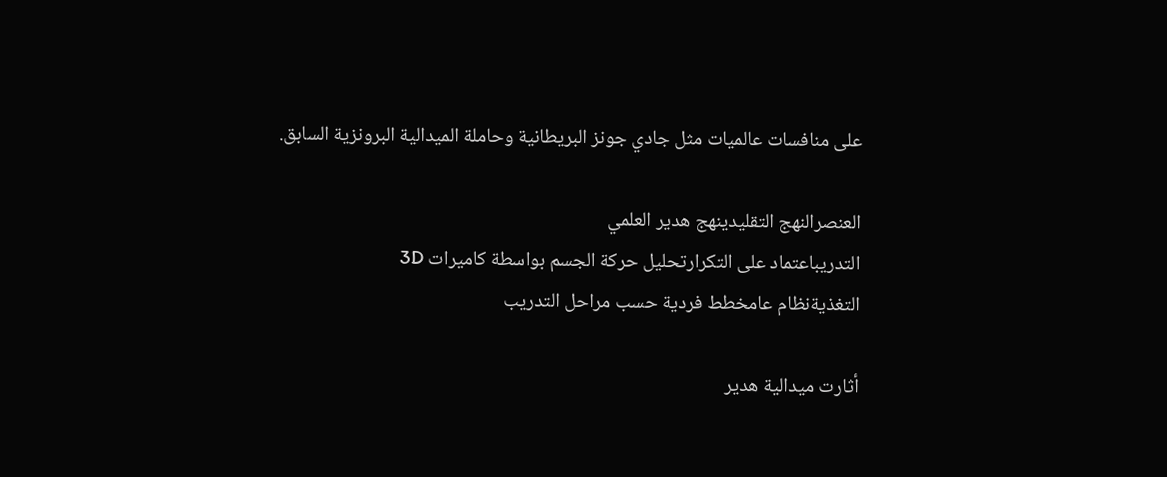على منافسات عالميات مثل جادي جونز البريطانية وحاملة الميدالية البرونزية السابق.

العنصرالنهج التقليدينهج هدير العلمي
التدريباعتماد على التكرارتحليل حركة الجسم بواسطة كاميرات 3D
التغذيةنظام عامخطط فردية حسب مراحل التدريب

أثارت ميدالية هدير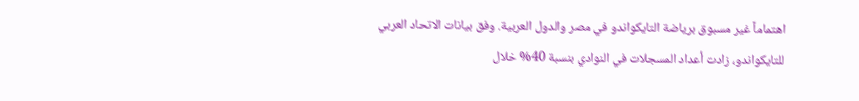اهتماماً غير مسبوق برياضة التايكواندو في مصر والدول العربية. وفق بيانات الاتحاد العربي للتايكواندو، زادت أعداد المسجلات في النوادي بنسبة 40% خلال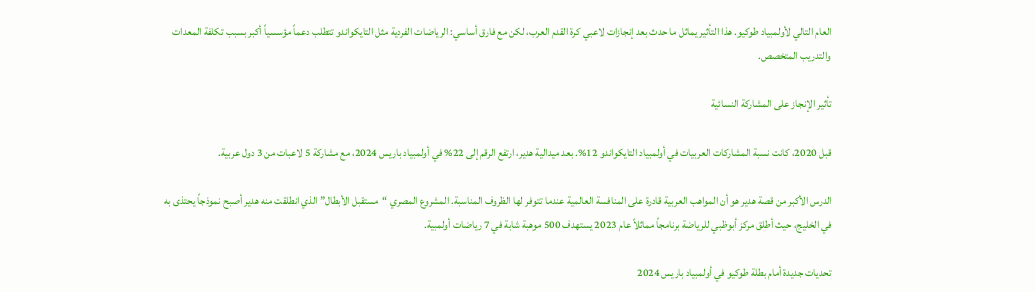العام التالي لأولمبياد طوكيو. هذا التأثير يماثل ما حدث بعد إنجازات لاعبي كرة القدم العرب، لكن مع فارق أساسي: الرياضات الفردية مثل التايكواندو تتطلب دعماً مؤسسياً أكبر بسبب تكلفة المعدات والتدريب المتخصص.

تأثير الإنجاز على المشاركة النسائية

قبل 2020، كانت نسبة المشاركات العربيات في أولمبياد التايكواندو 12%. بعد ميدالية هدير، ارتفع الرقم إلى 22% في أولمبياد باريس 2024، مع مشاركة 5 لاعبات من 3 دول عربية.

الدرس الأكبر من قصة هدير هو أن المواهب العربية قادرة على المنافسة العالمية عندما تتوفر لها الظروف المناسبة. المشروع المصري “مستقبل الأبطال” الذي انطلقت منه هدير أصبح نموذجاً يحتذى به في الخليج، حيث أطلق مركز أبوظبي للرياضة برنامجاً مماثلاً عام 2023 يستهدف 500 موهبة شابة في 7 رياضات أولمبية.

تحديات جديدة أمام بطلة طوكيو في أولمبياد باريس 2024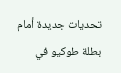تحديات جديدة أمام بطلة طوكيو في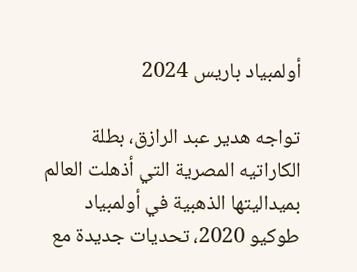أولمبياد باريس 2024

تواجه هدير عبد الرازق، بطلة الكاراتيه المصرية التي أذهلت العالم بميداليتها الذهبية في أولمبياد طوكيو 2020، تحديات جديدة مع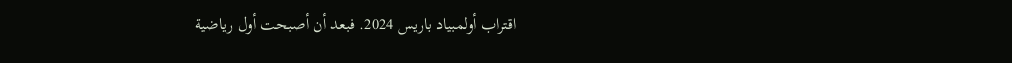اقتراب أولمبياد باريس 2024. فبعد أن أصبحت أول رياضية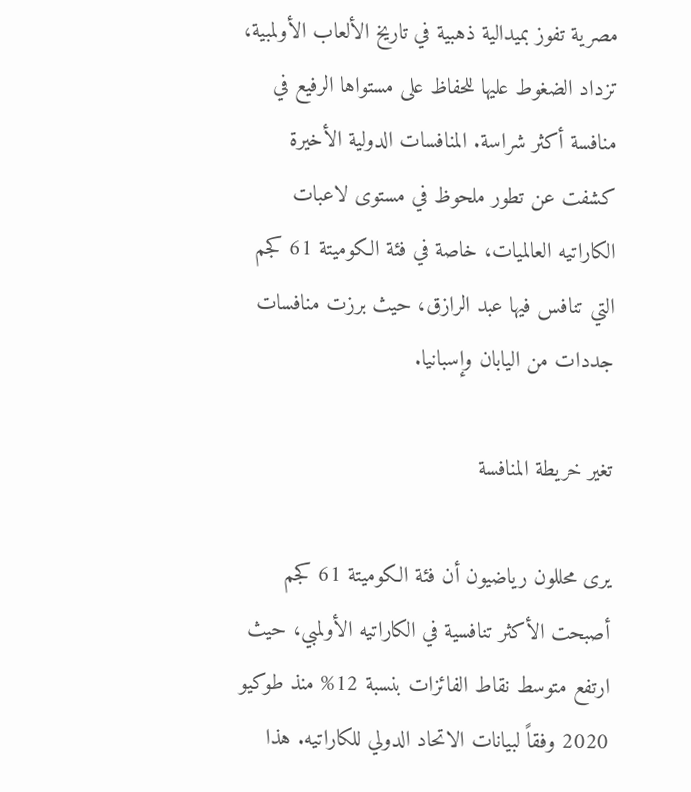مصرية تفوز بميدالية ذهبية في تاريخ الألعاب الأولمبية، تزداد الضغوط عليها للحفاظ على مستواها الرفيع في منافسة أكثر شراسة. المنافسات الدولية الأخيرة كشفت عن تطور ملحوظ في مستوى لاعبات الكاراتيه العالميات، خاصة في فئة الكوميتة 61 كجم التي تنافس فيها عبد الرازق، حيث برزت منافسات جددات من اليابان وإسبانيا.

تغير خريطة المنافسة

يرى محللون رياضيون أن فئة الكوميتة 61 كجم أصبحت الأكثر تنافسية في الكاراتيه الأولمبي، حيث ارتفع متوسط نقاط الفائزات بنسبة 12% منذ طوكيو 2020 وفقاً لبيانات الاتحاد الدولي للكاراتيه. هذا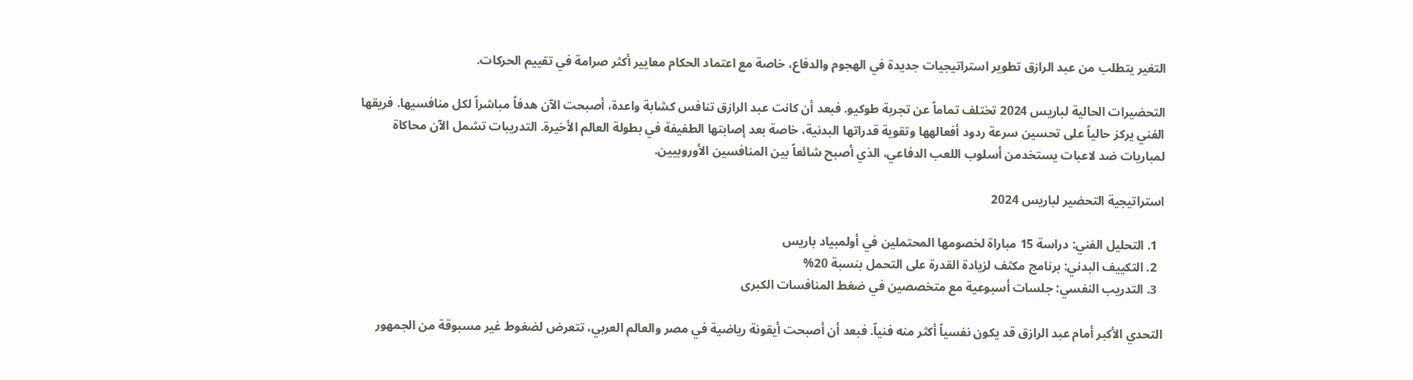التغير يتطلب من عبد الرازق تطوير استراتيجيات جديدة في الهجوم والدفاع، خاصة مع اعتماد الحكام معايير أكثر صرامة في تقييم الحركات.

التحضيرات الحالية لباريس 2024 تختلف تماماً عن تجربة طوكيو. فبعد أن كانت عبد الرازق تنافس كشابة واعدة، أصبحت الآن هدفاً مباشراً لكل منافسيها. فريقها الفني يركز حالياً على تحسين سرعة ردود أفعالهها وتقوية قدراتها البدنية، خاصة بعد إصابتها الطفيفة في بطولة العالم الأخيرة. التدريبات تشمل الآن محاكاة لمباريات ضد لاعبات يستخدمن أسلوب اللعب الدفاعي، الذي أصبح شائعاً بين المنافسين الأوروبيين.

استراتيجية التحضير لباريس 2024

  1. التحليل الفني: دراسة 15 مباراة لخصومها المحتملين في أولمبياد باريس
  2. التكييف البدني: برنامج مكثف لزيادة القدرة على التحمل بنسبة 20%
  3. التدريب النفسي: جلسات أسبوعية مع متخصصين في ضغط المنافسات الكبرى

التحدي الأكبر أمام عبد الرازق قد يكون نفسياً أكثر منه فنياً. فبعد أن أصبحت أيقونة رياضية في مصر والعالم العربي، تتعرض لضغوط غير مسبوقة من الجمهور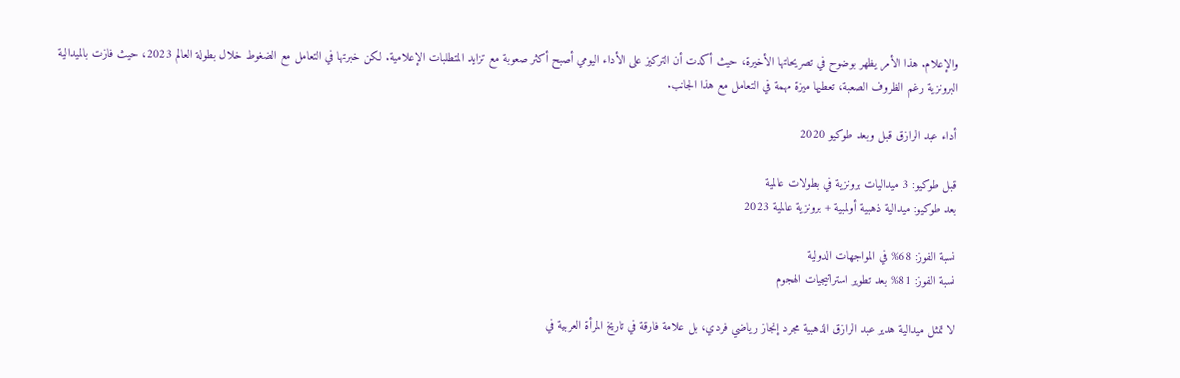والإعلام. هذا الأمر يظهر بوضوح في تصريحاتها الأخيرة، حيث أكدت أن التركيز على الأداء اليومي أصبح أكثر صعوبة مع تزايد المتطلبات الإعلامية. لكن خبرتها في التعامل مع الضغوط خلال بطولة العالم 2023، حيث فازت بالميدالية البرونزية رغم الظروف الصعبة، تعطيها ميزة مهمة في التعامل مع هذا الجانب.

أداء عبد الرازق قبل وبعد طوكيو 2020

قبل طوكيو: 3 ميداليات برونزية في بطولات عالمية
بعد طوكيو: ميدالية ذهبية أولمبية + برونزية عالمية 2023

نسبة الفوز: 68% في المواجهات الدولية
نسبة الفوز: 81% بعد تطوير استراتيجيات الهجوم

لا تمثل ميدالية هدير عبد الرازق الذهبية مجرد إنجاز رياضي فردي، بل علامة فارقة في تاريخ المرأة العربية في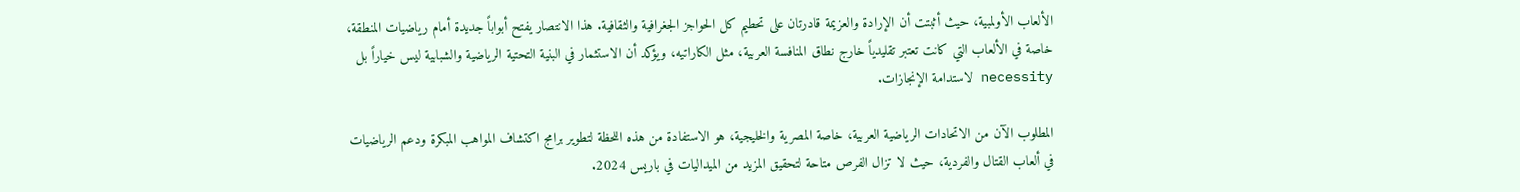الألعاب الأولمبية، حيث أثبتت أن الإرادة والعزيمة قادرتان على تحطيم كل الحواجز الجغرافية والثقافية. هذا الانتصار يفتح أبواباً جديدة أمام رياضيات المنطقة، خاصة في الألعاب التي كانت تعتبر تقليدياً خارج نطاق المنافسة العربية، مثل الكاراتيه، ويؤكد أن الاستثمار في البنية التحتية الرياضية والشبابية ليس خياراً بل necessity لاستدامة الإنجازات.

المطلوب الآن من الاتحادات الرياضية العربية، خاصة المصرية والخليجية، هو الاستفادة من هذه اللحظة لتطوير برامج اكتشاف المواهب المبكرة ودعم الرياضيات في ألعاب القتال والفردية، حيث لا تزال الفرص متاحة لتحقيق المزيد من الميداليات في باريس 2024.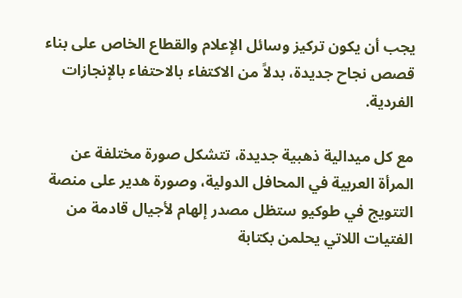يجب أن يكون تركيز وسائل الإعلام والقطاع الخاص على بناء قصص نجاح جديدة، بدلاً من الاكتفاء بالاحتفاء بالإنجازات الفردية.

مع كل ميدالية ذهبية جديدة، تتشكل صورة مختلفة عن المرأة العربية في المحافل الدولية، وصورة هدير على منصة التتويج في طوكيو ستظل مصدر إلهام لأجيال قادمة من الفتيات اللاتي يحلمن بكتابة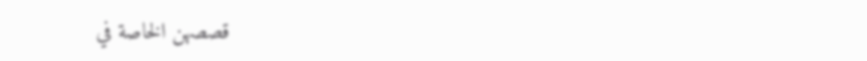قصصهن الخاصة في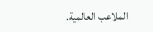الملاعب العالمية.